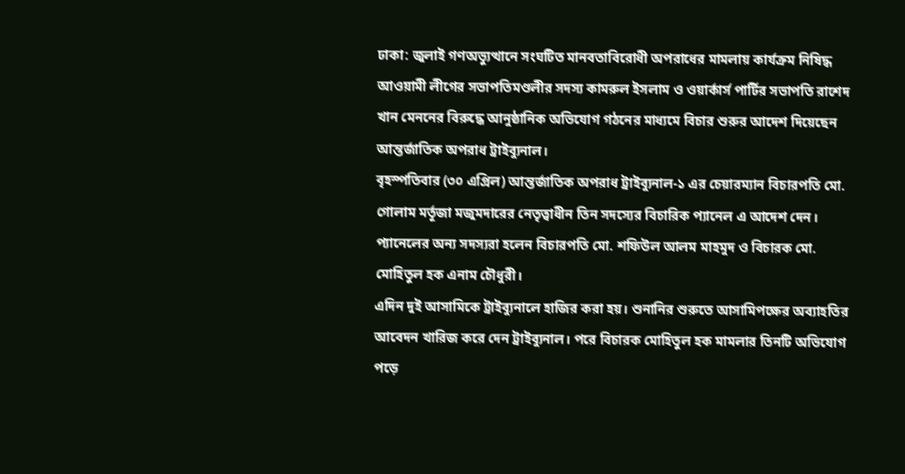ঢাকা: জুলাই গণঅভ্যুত্থানে সংঘটিত মানবতাবিরোধী অপরাধের মামলায় কার্যক্রম নিষিদ্ধ আওয়ামী লীগের সভাপতিমণ্ডলীর সদস্য কামরুল ইসলাম ও ওয়ার্কার্স পার্টির সভাপতি রাশেদ খান মেননের বিরুদ্ধে আনুষ্ঠানিক অভিযোগ গঠনের মাধ্যমে বিচার শুরুর আদেশ দিয়েছেন আন্তর্জাতিক অপরাধ ট্রাইব্যুনাল।
বৃহস্পতিবার (৩০ এপ্রিল) আন্তর্জাতিক অপরাধ ট্রাইব্যুনাল-১ এর চেয়ারম্যান বিচারপতি মো. গোলাম মর্তূজা মজুমদারের নেতৃত্বাধীন তিন সদস্যের বিচারিক প্যানেল এ আদেশ দেন। প্যানেলের অন্য সদস্যরা হলেন বিচারপতি মো. শফিউল আলম মাহমুদ ও বিচারক মো. মোহিতুল হক এনাম চৌধুরী।
এদিন দুই আসামিকে ট্রাইব্যুনালে হাজির করা হয়। শুনানির শুরুতে আসামিপক্ষের অব্যাহতির আবেদন খারিজ করে দেন ট্রাইব্যুনাল। পরে বিচারক মোহিতুল হক মামলার তিনটি অভিযোগ পড়ে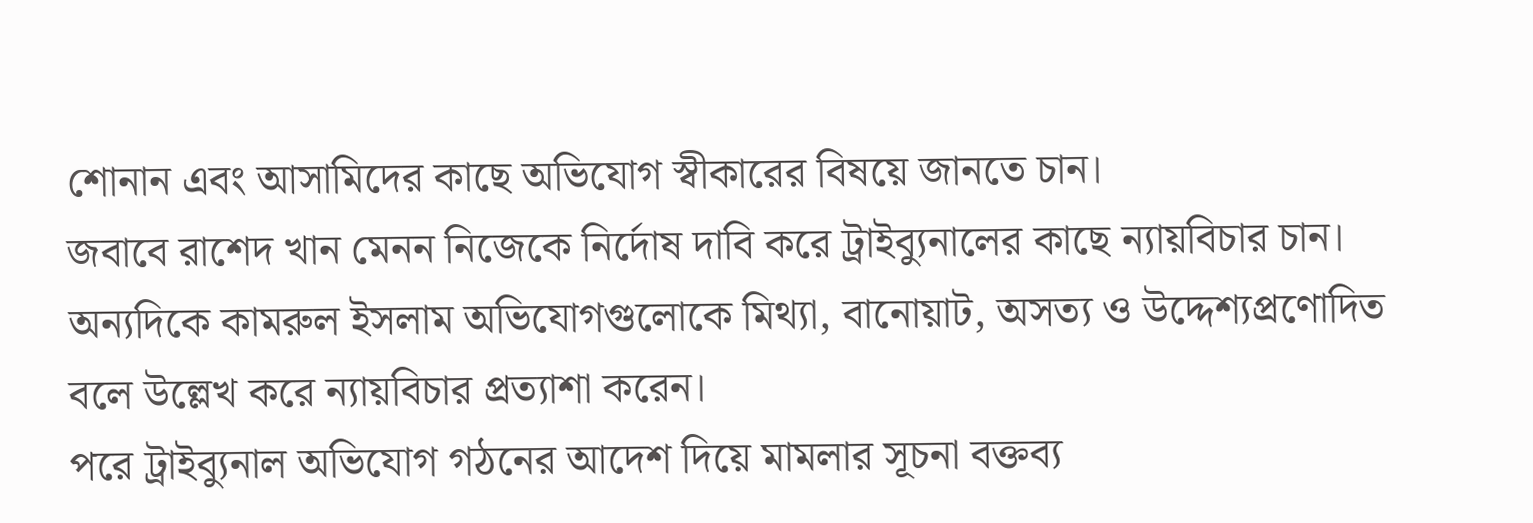শোনান এবং আসামিদের কাছে অভিযোগ স্বীকারের বিষয়ে জানতে চান।
জবাবে রাশেদ খান মেনন নিজেকে নির্দোষ দাবি করে ট্রাইব্যুনালের কাছে ন্যায়বিচার চান। অন্যদিকে কামরুল ইসলাম অভিযোগগুলোকে মিথ্যা, বানোয়াট, অসত্য ও উদ্দেশ্যপ্রণোদিত বলে উল্লেখ করে ন্যায়বিচার প্রত্যাশা করেন।
পরে ট্রাইব্যুনাল অভিযোগ গঠনের আদেশ দিয়ে মামলার সূচনা বক্তব্য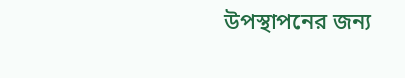উপস্থাপনের জন্য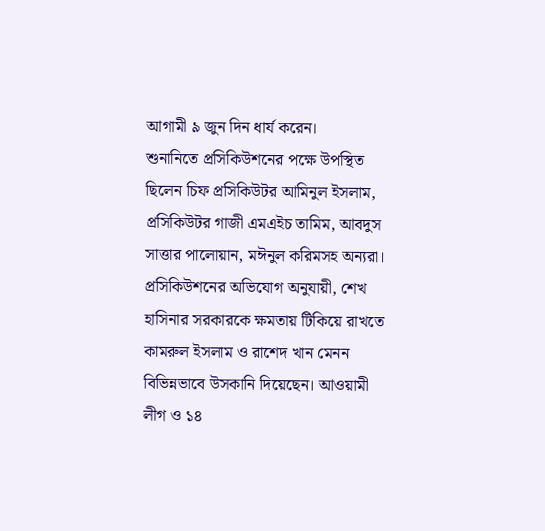আগামী ৯ জুন দিন ধার্য করেন।
শুনানিতে প্রসিকিউশনের পক্ষে উপস্থিত ছিলেন চিফ প্রসিকিউটর আমিনুল ইসলাম, প্রসিকিউটর গাজী এমএইচ তামিম, আবদুস সাত্তার পালোয়ান, মঈনুল করিমসহ অন্যরা।
প্রসিকিউশনের অভিযোগ অনুযায়ী, শেখ হাসিনার সরকারকে ক্ষমতায় টিকিয়ে রাখতে কামরুল ইসলাম ও রাশেদ খান মেনন বিভিন্নভাবে উসকানি দিয়েছেন। আওয়ামী লীগ ও ১৪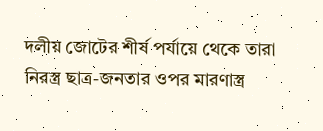দলীয় জোটের শীর্ষ পর্যায়ে থেকে তারা নিরস্ত্র ছাত্র-জনতার ওপর মারণাস্ত্র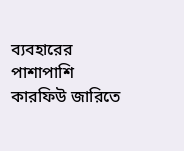ব্যবহারের পাশাপাশি কারফিউ জারিতে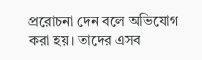প্ররোচনা দেন বলে অভিযোগ করা হয়। তাদের এসব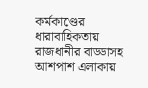কর্মকাণ্ডের ধারাবাহিকতায় রাজধানীর বাড্ডাসহ আশপাশ এলাকায়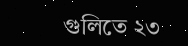গুলিতে ২৩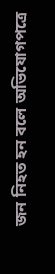জন নিহত হন বলে অভিযোগপত্রে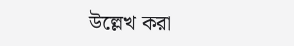উল্লেখ করা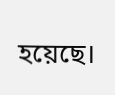হয়েছে।